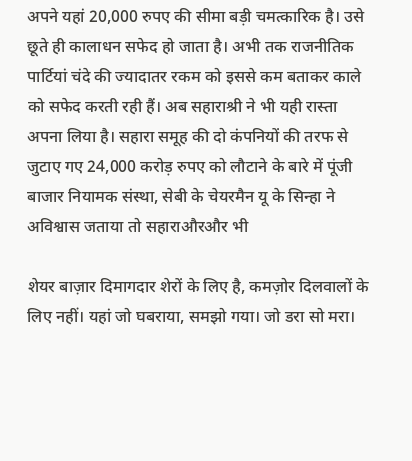अपने यहां 20,000 रुपए की सीमा बड़ी चमत्कारिक है। उसे छूते ही कालाधन सफेद हो जाता है। अभी तक राजनीतिक पार्टियां चंदे की ज्यादातर रकम को इससे कम बताकर काले को सफेद करती रही हैं। अब सहाराश्री ने भी यही रास्ता अपना लिया है। सहारा समूह की दो कंपनियों की तरफ से जुटाए गए 24,000 करोड़ रुपए को लौटाने के बारे में पूंजी बाजार नियामक संस्था, सेबी के चेयरमैन यू के सिन्हा ने अविश्वास जताया तो सहाराऔरऔर भी

शेयर बाज़ार दिमागदार शेरों के लिए है, कमज़ोर दिलवालों के लिए नहीं। यहां जो घबराया, समझो गया। जो डरा सो मरा।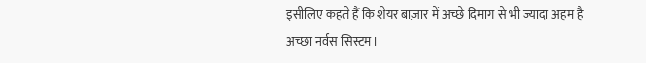इसीलिए कहते हैं कि शेयर बाज़ार में अच्छे दिमाग से भी ज्यादा अहम है अच्छा नर्वस सिस्टम।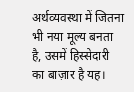अर्थव्यवस्था में जितना भी नया मूल्य बनता है, उसमें हिस्सेदारी का बाज़ार है यह।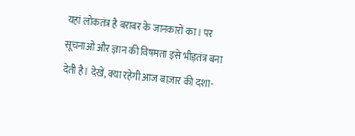यहां लोकतंत्र है बराबर के जानकारों का। पर सूचनाओं और ज्ञान की विषमता इसे भीड़तंत्र बना देती है। देखें, क्या रहेगी आज बाज़ार की दशा-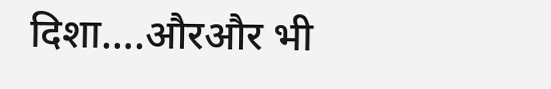दिशा….औरऔर भी